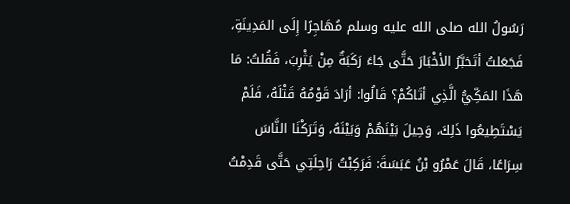رَسُولُ الله صلى الله عليه وسلم مُهَاجِرًا إِلَى المَدِينَةِ، فَجَعَلتُ أتَخبَّرُ الأخْبَارَ حَتَّى جَاءَ رَكَبَةٌ مِنْ يَثْرِبَ، فَقُلتُ: مَا هَذَا المَكِّيُّ الَّذِي أتَاكُمْ؟ قَالُوا: أرَادَ قَوْمُهُ قَتْلَهُ، فَلَمْ يَسْتَطِيعُوا ذَلِكَ، وَحِيلَ بَيْنَهُمْ وَبَيْنَهُ، وَتَرَكْنَا النَّاسَ سِرَاعًا، قَالَ عَمْرُو بْنُ عَبَسَةَ: فَرَكِبْتُ رَاحِلَتِي حَتَّى قَدِمْتُ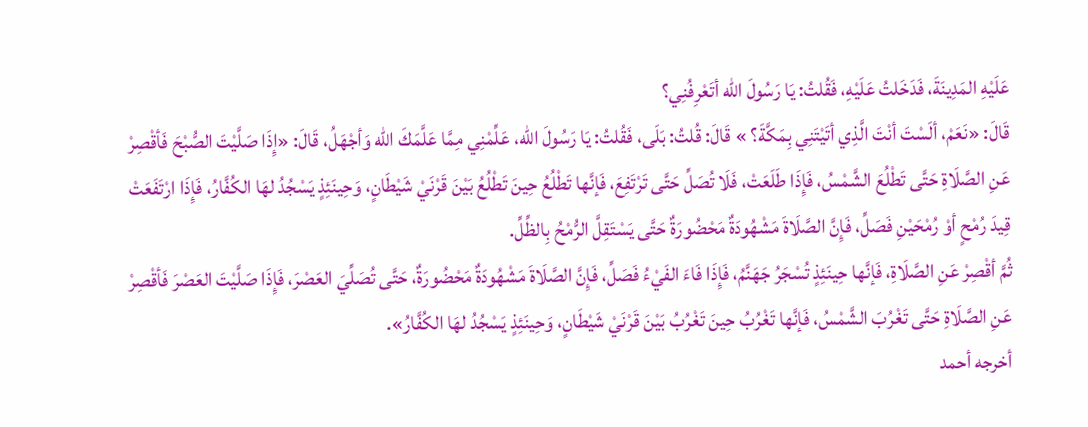عَلَيْهِ المَدِينَةَ، فَدَخَلتُ عَلَيْهِ، فَقُلتُ: يَا رَسُولَ الله أتَعْرِفُنِي؟
قَالَ: «نَعَمْ، ألَسْتَ أنْتَ الَّذِي أتَيْتَنِي بِمَكَّةَ؟ » قَالَ: قُلتُ: بَلَى، فَقُلتُ: يَا رَسُولَ الله، عَلِّمْنِي مِمَّا عَلَّمَكَ الله وَأجْهَلُ، قَالَ: «إِذَا صَلَّيْتَ الصُّبْحَ فَأقْصِرْ عَنِ الصَّلَاةِ حَتَّى تَطْلُعَ الشَّمْسُ، فَإِذَا طَلَعَتْ، فَلَا تُصَلِّ حَتَّى تَرْتَفِعَ، فَإنَّها تَطْلُعُ حِينَ تَطْلُعُ بَيْنَ قَرْنَيْ شَيْطَانٍ، وَحِينَئِذٍ يَسْجُدُ لهَا الكُفَّارُ، فَإِذَا ارْتَفَعَتْ قِيدَ رُمْحٍ أوْ رُمْحَيْنِ فَصَلِّ، فَإِنَّ الصَّلَاةَ مَشْهُودَةٌ مَحْضُورَةٌ حَتَّى يَسْتَقِلَّ الرُّمْحُ بِالظِّلِّ.
ثُمَّ أقْصِرْ عَنِ الصَّلَاةِ، فَإنَّها حِينَئِذٍ تُسْجَرُ جَهَنَّمُ، فَإِذَا فَاءَ الفَيْءُ فَصَلِّ، فَإِنَّ الصَّلَاةَ مَشْهُودَةٌ مَحْضُورَةٌ، حَتَّى تُصَلِّيَ العَصْرَ، فَإِذَا صَلَّيْتَ العَصْرَ فَأقْصِرْ عَنِ الصَّلَاةِ حَتَّى تَغْرُبَ الشَّمْسُ، فَإنَّها تَغْرُبُ حِينَ تَغْرُبُ بَيْنَ قَرْنَيْ شَيْطَانٍ، وَحِينَئِذٍ يَسْجُدُ لهَا الكُفَّارُ».
أخرجه أحمد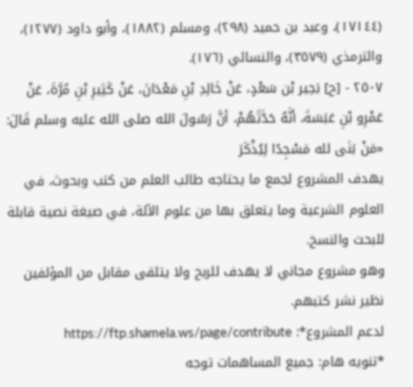(١٧١٤٤)، وعبد بن حميد (٢٩٨)، ومسلم (١٨٨٢)، وأبو داود (١٢٧٧)، والترمذي (٣٥٧٩)، والنسائي (١٧٦).
٢٥٠٧ - [ح] بَحِير بْن سَعْدٍ، عَنْ خَالِدِ بْنِ مَعْدَانَ، عَنْ كَثِيرِ بْنِ مُرَّةَ، عَنْ عَمْرِو بْنِ عَبَسَةَ، أنَّهُ حَدَّثَهُمْ، أنَّ رَسُولَ الله صلى الله عليه وسلم قَالَ: «مَنْ بَنَى لله مَسْجِدًا لِيُذْكَرَ
يهدف المشروع لجمع ما يحتاجه طالب العلم من كتب وبحوث، في العلوم الشرعية وما يتعلق بها من علوم الآلة، في صيغة نصية قابلة للبحث والنسخ.
وهو مشروع مجاني لا يهدف للربح ولا يتلقى مقابل من المؤلفين نظير نشر كتبهم.
لدعم المشروع*: https://ftp.shamela.ws/page/contribute
*تنويه هام: جميع المساهمات توجه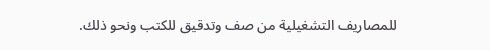للمصاريف التشغيلية من صف وتدقيق للكتب ونحو ذلك.